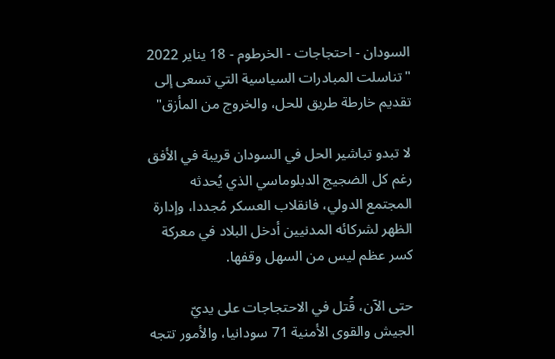السودان - احتجاجات - الخرطوم - 18 يناير 2022
"تناسلت المبادرات السياسية التي تسعى إلى تقديم خارطة طريق للحل، والخروج من المأزق"

لا تبدو تباشير الحل في السودان قريبة في الأفق رغم كل الضجيج الدبلوماسي الذي يُحدثه المجتمع الدولي، فانقلاب العسكر مُجددا، وإدارة الظهر لشركائه المدنيين أدخل البلاد في معركة كسر عظم ليس من السهل وقفها.

حتى الآن، قُتل في الاحتجاجات على يديّ الجيش والقوى الأمنية 71 سودانيا، والأمور تتجه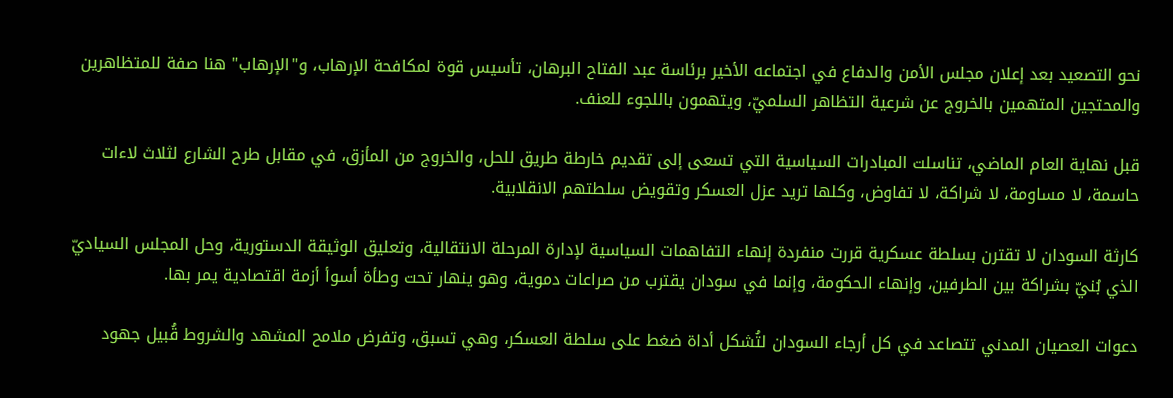نحو التصعيد بعد إعلان مجلس الأمن والدفاع في اجتماعه الأخير برئاسة عبد الفتاح البرهان، تأسيس قوة لمكافحة الإرهاب، و"الإرهاب" هنا صفة للمتظاهرين والمحتجين المتهمين بالخروج عن شرعية التظاهر السلميّ، ويتهمون باللجوء للعنف.

قبل نهاية العام الماضي، تناسلت المبادرات السياسية التي تسعى إلى تقديم خارطة طريق للحل، والخروج من المأزق، في مقابل طرح الشارع لثلاث لاءات حاسمة، لا مساومة، لا شراكة، لا تفاوض، وكلها تريد عزل العسكر وتقويض سلطتهم الانقلابية.

كارثة السودان لا تقترن بسلطة عسكرية قررت منفردة إنهاء التفاهمات السياسية لإدارة المرحلة الانتقالية، وتعليق الوثيقة الدستورية، وحل المجلس السياديّ الذي بُنيّ بشراكة بين الطرفين، وإنهاء الحكومة، وإنما في سودان يقترب من صراعات دموية، وهو ينهار تحت وطأة أسوأ أزمة اقتصادية يمر بها.

دعوات العصيان المدني تتصاعد في كل أرجاء السودان لتُشكل أداة ضغط على سلطة العسكر، وهي تسبق، وتفرض ملامح المشهد والشروط قُبيل جهود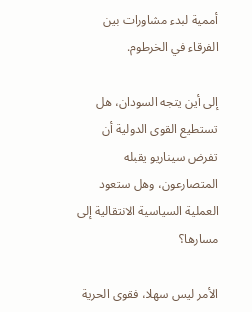أممية لبدء مشاورات بين الفرقاء في الخرطوم.

إلى أين يتجه السودان، هل تستطيع القوى الدولية أن تفرض سيناريو يقبله المتصارعون، وهل ستعود العملية السياسية الانتقالية إلى مسارها؟

الأمر ليس سهلا، فقوى الحرية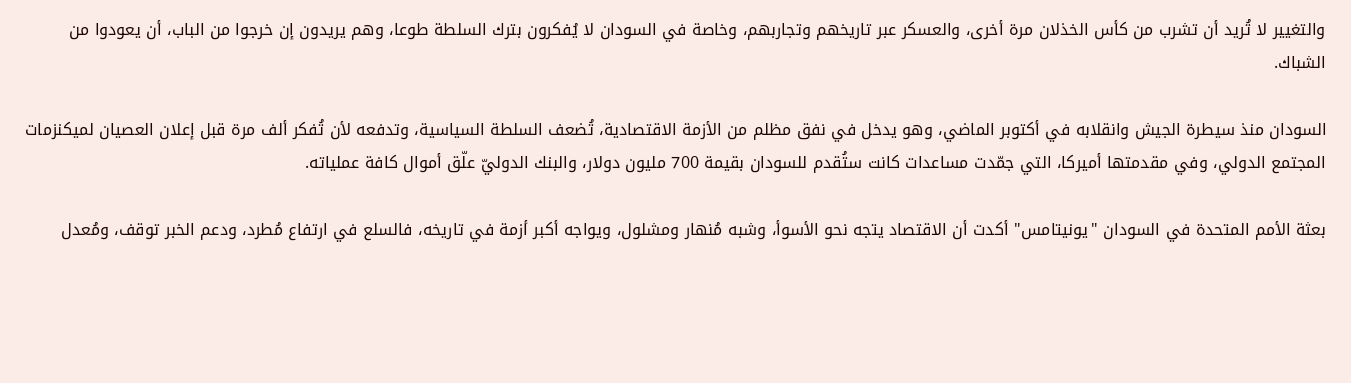والتغيير لا تُريد أن تشرب من كأس الخذلان مرة أخرى، والعسكر عبر تاريخهم وتجاربهم، وخاصة في السودان لا يُفكرون بترك السلطة طوعا، وهم يريدون إن خرجوا من الباب، أن يعودوا من الشباك.

السودان منذ سيطرة الجيش وانقلابه في أكتوبر الماضي، وهو يدخل في نفق مظلم من الأزمة الاقتصادية، تُضعف السلطة السياسية، وتدفعه لأن تُفكر ألف مرة قبل إعلان العصيان لميكنزمات المجتمع الدولي، وفي مقدمتها أميركا، التي جمّدت مساعدات كانت ستُقدم للسودان بقيمة 700 مليون دولار، والبنك الدوليّ علّق أموال كافة عملياته.

بعثة الأمم المتحدة في السودان "يونيتامس" أكدت أن الاقتصاد يتجه نحو الأسوأ، وشبه مُنهار ومشلول، ويواجه أكبر أزمة في تاريخه، فالسلع في ارتفاع مُطرد، ودعم الخبر توقف، ومُعدل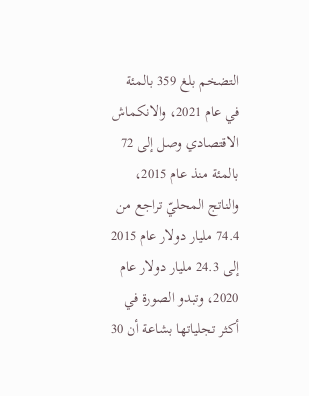التضخم بلغ 359 بالمئة في عام 2021، والانكماش الاقتصادي وصل إلى 72 بالمئة منذ عام 2015، والناتج المحليّ تراجع من 74.4 مليار دولار عام 2015 إلى 24.3 مليار دولار عام 2020، وتبدو الصورة في أكثر تجلياتها بشاعة أن 30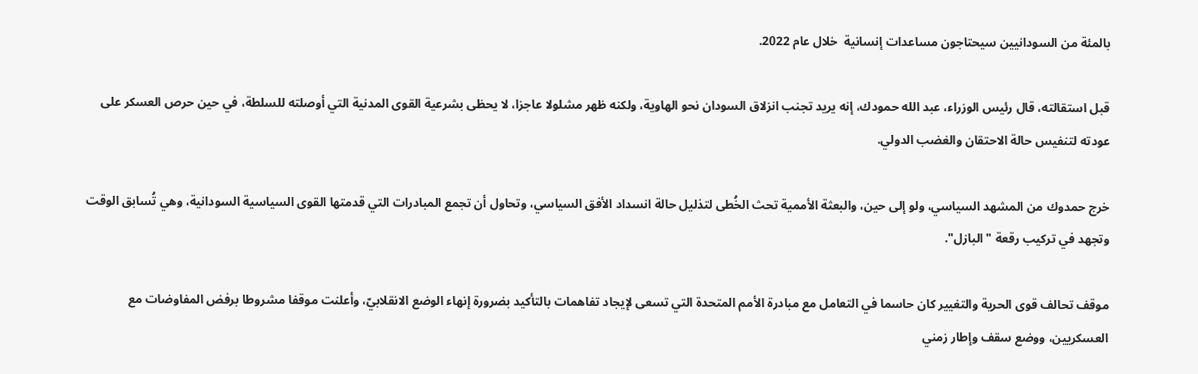بالمئة من السودانيين سيحتاجون مساعدات إنسانية  خلال عام 2022.

قبل استقالته، قال رئيس الوزراء، عبد الله حمودك، إنه يريد تجنب انزلاق السودان نحو الهاوية، ولكنه ظهر مشلولا عاجزا، لا يحظى بشرعية القوى المدنية التي أوصلته للسلطة، في حين حرص العسكر على عودته لتنفيس حالة الاحتقان والغضب الدولي.

خرج حمدوك من المشهد السياسي، ولو إلى حين، والبعثة الأممية تحث الخُطى لتذليل حالة انسداد الأفق السياسي، وتحاول أن تجمع المبادرات التي قدمتها القوى السياسية السودانية، وهي تُسابق الوقت وتجهد في تركيب رقعة "البازل".

موقف تحالف قوى الحرية والتغيير كان حاسما في التعامل مع مبادرة الأمم المتحدة التي تسعى لإيجاد تفاهمات بالتأكيد بضرورة إنهاء الوضع الانقلابيّ، وأعلنت موقفا مشروطا برفض المفاوضات مع العسكريين، ووضع سقف وإطار زمني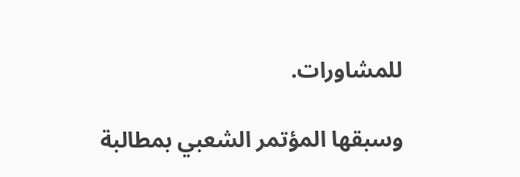للمشاورات.

وسبقها المؤتمر الشعبي بمطالبة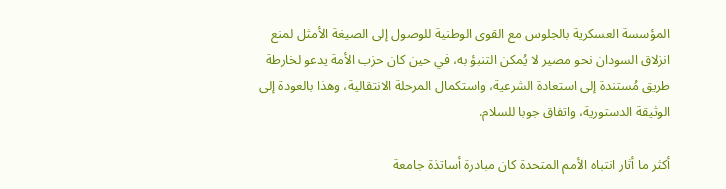المؤسسة العسكرية بالجلوس مع القوى الوطنية للوصول إلى الصيغة الأمثل لمنع انزلاق السودان نحو مصير لا يُمكن التنبؤ به، في حين كان حزب الأمة يدعو لخارطة طريق مُستندة إلى استعادة الشرعية، واستكمال المرحلة الانتقالية، وهذا بالعودة إلى الوثيقة الدستورية، واتفاق جوبا للسلام.

أكثر ما أثار انتباه الأمم المتحدة كان مبادرة أساتذة جامعة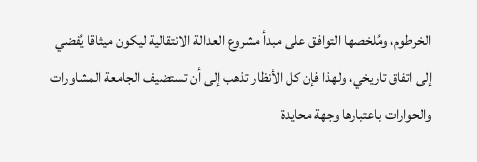الخرطوم، ومُلخصها التوافق على مبدأ مشروع العدالة الانتقالية ليكون ميثاقا يُفضي إلى اتفاق تاريخي، ولهذا فإن كل الأنظار تذهب إلى أن تستضيف الجامعة المشاورات والحوارات باعتبارها وجهة محايدة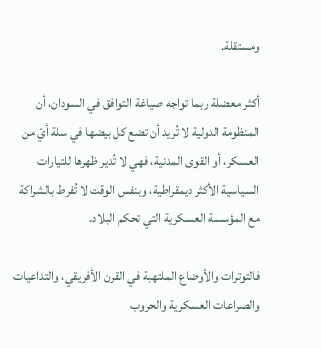ومستقلة.

أكثر معضلة ربما تواجه صياغة التوافق في السودان، أن المنظومة الدولية لا تُريد أن تضع كل بيضها في سلة أيّ من العسكر، أو القوى المدنية، فهي لا تُدير ظهرها للتيارات السياسية الأكثر ديمقراطية، وبنفس الوقت لا تُفرط بالشراكة مع المؤسسة العسكرية التي تحكم البلاد.

فالتوترات والأوضاع الملتهبة في القرن الأفريقي، والتداعيات والصراعات العسكرية والحروب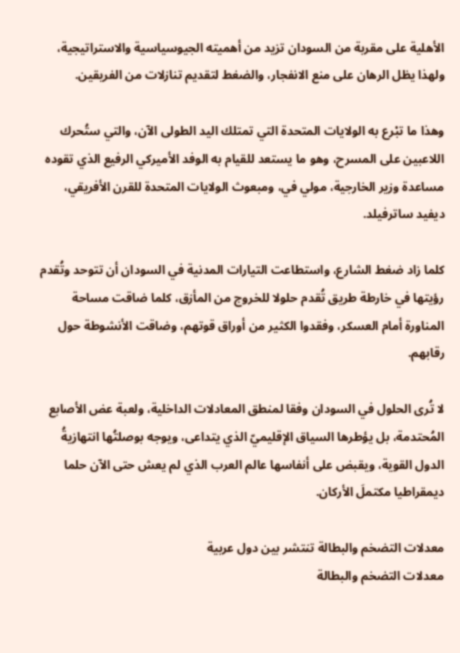الأهلية على مقربة من السودان تزيد من أهميته الجيوسياسية والاستراتيجية، ولهذا يظل الرهان على منع الانفجار، والضغط لتقديم تنازلات من الفريقين.

وهذا ما تبْرع به الولايات المتحدة التي تمتلك اليد الطولى الآن، والتي ستُحرك اللاعبين على المسرح، وهو ما يستعد للقيام به الوفد الأميركي الرفيع الذي تقوده مساعدة وزير الخارجية، مولي في، ومبعوث الولايات المتحدة للقرن الأفريقي، ديفيد ساترفيلد.

كلما زاد ضغط الشارع، واستطاعت التيارات المدنية في السودان أن تتوحد وتُقدم رؤيتها في خارطة طريق تُقدم حلولا للخروج من المأزق، كلما ضاقت مساحة المناورة أمام العسكر، وفقدوا الكثير من أوراق قوتهم، وضاقت الأنشوطة حول رقابهم.

لا تُرى الحلول في السودان وفقا لمنطق المعادلات الداخلية، ولعبة عض الأصابع المُحتدمة، بل يؤطرها السياق الإقليميّ الذي يتداعى، ويوجه بوصلتُها انتهازيةُ الدول القوية، ويقبض على أنفاسها عالم العرب الذي لم يعش حتى الآن حلما ديمقراطيا مكتملَ الأركان.

معدلات التضخم والبطالة تنتشر بين دول عربية
معدلات التضخم والبطالة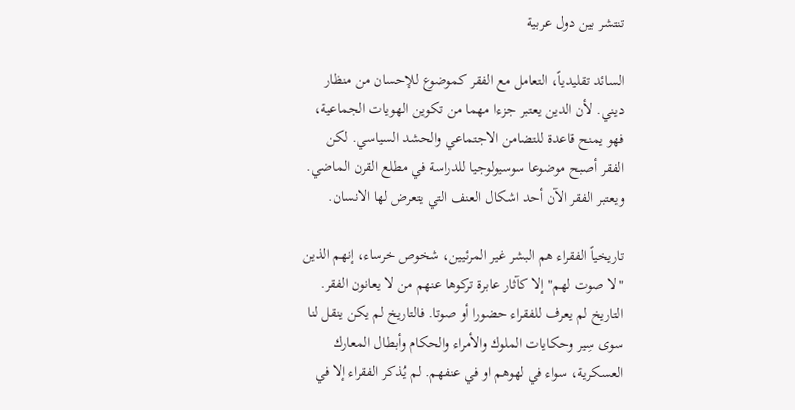تنتشر بين دول عربية

السائد تقليدياً، التعامل مع الفقر كموضوع للإحسان من منظار ديني. لأن الدين يعتبر جزءا مهما من تكوين الهويات الجماعية، فهو يمنح قاعدة للتضامن الاجتماعي والحشد السياسي. لكن الفقر أصبح موضوعا سوسيولوجيا للدراسة في مطلع القرن الماضي. ويعتبر الفقر الآن أحد اشكال العنف التي يتعرض لها الانسان.

تاريخياً الفقراء هم البشر غير المرئيين، شخوص خرساء، إنهم الذين "لا صوت لهم" إلا كآثار عابرة تركوها عنهم من لا يعانون الفقر. التاريخ لم يعرف للفقراء حضورا أو صوتا. فالتاريخ لم يكن ينقل لنا سوى سِير وحكايات الملوك والأمراء والحكام وأبطال المعارك العسكرية، سواء في لهوهم او في عنفهم. لم يُذكر الفقراء إلا في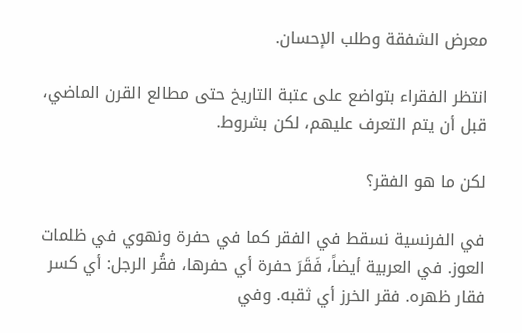معرض الشفقة وطلب الإحسان.

انتظر الفقراء بتواضع على عتبة التاريخ حتى مطالع القرن الماضي، قبل أن يتم التعرف عليهم، لكن بشروط.

لكن ما هو الفقر؟

في الفرنسية نسقط في الفقر كما في حفرة ونهوي في ظلمات العوز. في العربية أيضاً، فَقَرَ حفرة أي حفرها، فقُر الرجل: أي كسر فقار ظهره. فقر الخرز أي ثقبه. وفي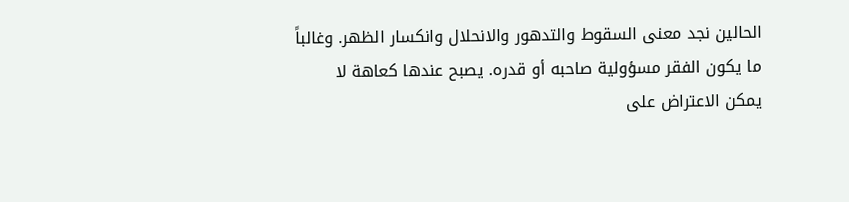الحالين نجد معنى السقوط والتدهور والانحلال وانكسار الظهر. وغالباً ما يكون الفقر مسؤولية صاحبه أو قدره. يصبح عندها كعاهة لا يمكن الاعتراض على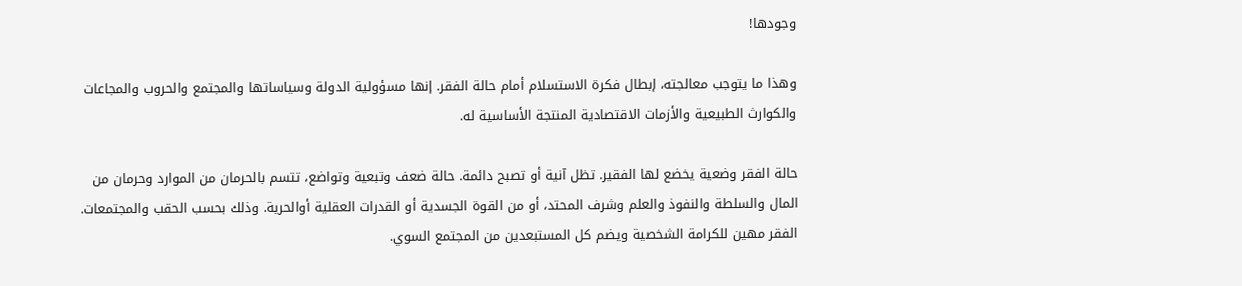وجودها!

وهذا ما يتوجب معالجته، إبطال فكرة الاستسلام أمام حالة الفقر. إنها مسؤولية الدولة وسياساتها والمجتمع والحروب والمجاعات والكوارث الطبيعية والأزمات الاقتصادية المنتجة الأساسية له.

حالة الفقر وضعية يخضع لها الفقير. تظل آنية أو تصبح دائمة. حالة ضعف وتبعية وتواضع، تتسم بالحرمان من الموارد وحرمان من المال والسلطة والنفوذ والعلم وشرف المحتد، أو من القوة الجسدية أو القدرات العقلية أوالحرية. وذلك بحسب الحقب والمجتمعات. الفقر مهين للكرامة الشخصية ويضم كل المستبعدين من المجتمع السوي.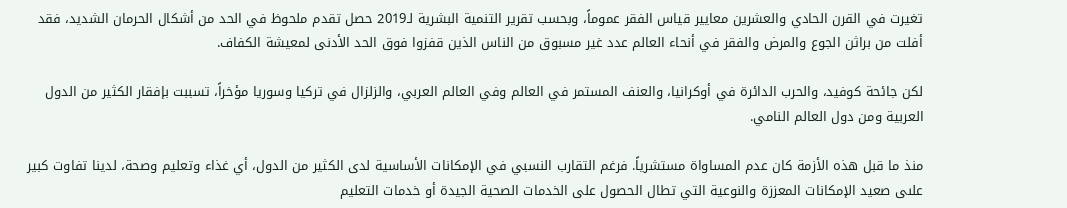تغيرت في القرن الحادي والعشرين معايير قياس الفقر عموماً، وبحسب تقرير التنمية البشرية لـ2019 حصل تقدم ملحوظ في الحد من أشكال الحرمان الشديد، فقد أفلت من براثن الجوع والمرض والفقر في أنحاء العالم عدد غير مسبوق من الناس الذين قفزوا فوق الحد الأدنى لمعيشة الكفاف.

لكن جائحة كوفيد، والحرب الدائرة في أوكرانيا، والعنف المستمر في العالم وفي العالم العربي، والزلزال في تركيا وسوريا مؤخراً، تسببت بإفقار الكثير من الدول العربية ومن دول العالم النامي.

منذ ما قبل هذه الأزمة كان عدم المساواة مستشرياً. فرغم التقارب النسبي في الإمكانات الأساسية لدى الكثير من الدول، أي غذاء وتعليم وصحة، لدينا تفاوت كبير علىى صعيد الإمكانات المعززة والنوعية التي تطال الحصول على الخدمات الصحية الجيدة أو خدمات التعليم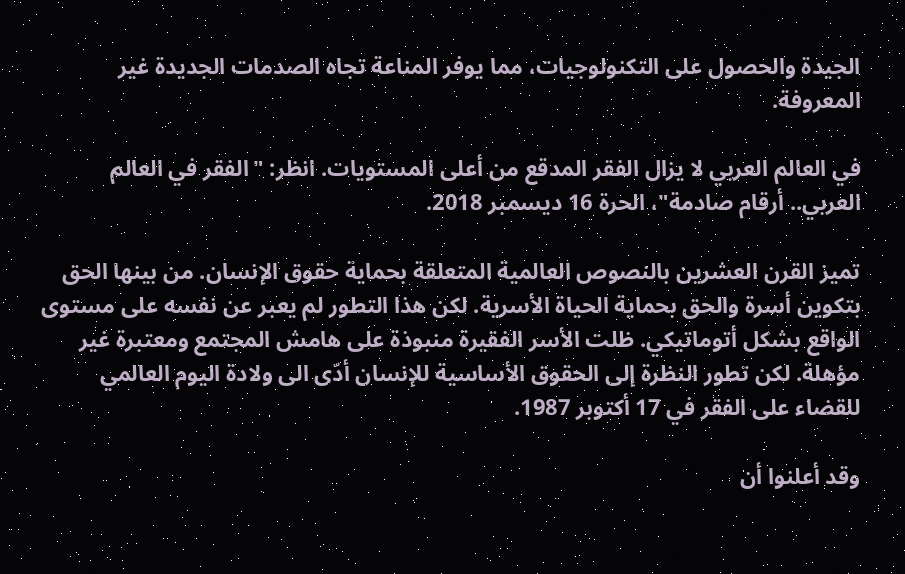الجيدة والحصول على التكنولوجيات، مما يوفر المناعة تجاه الصدمات الجديدة غير المعروفة.

في العالم العربي لا يزال الفقر المدقع من أعلى المستويات. انظر: "الفقر في العالم العربي.. أرقام صادمة"، الحرة 16 ديسمبر 2018.

تميز القرن العشرين بالنصوص العالمية المتعلقة بحماية حقوق الإنسان. من بينها الحق بتكوين أسرة والحق بحماية الحياة الأسرية. لكن هذا التطور لم يعبر عن نفسه على مستوى الواقع بشكل أتوماتيكي. ظلت الأسر الفقيرة منبوذة على هامش المجتمع ومعتبرة غير مؤهلة. لكن تطور النظرة إلى الحقوق الأساسية للإنسان أدّى الى ولادة اليوم العالمي للقضاء على الفقر في 17 أكتوبر 1987.

وقد أعلنوا أن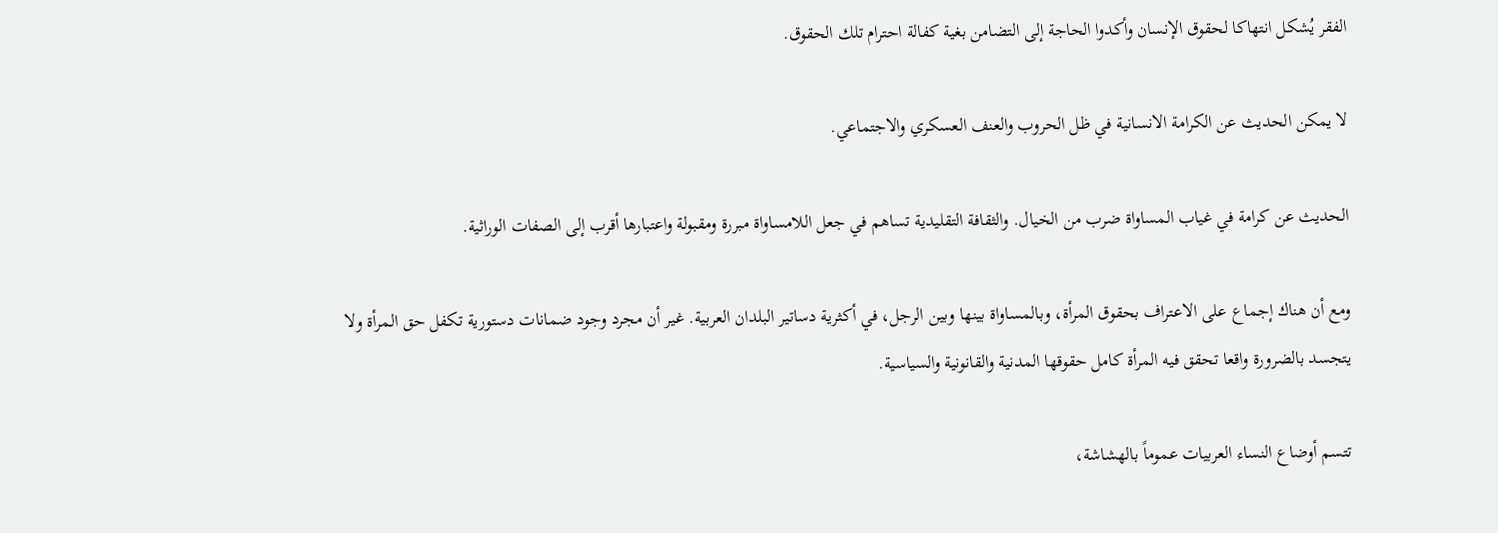الفقر يُشكل انتهاكا لحقوق الإنسان وأكدوا الحاجة إلى التضامن بغية كفالة احترام تلك الحقوق.

لا يمكن الحديث عن الكرامة الانسانية في ظل الحروب والعنف العسكري والاجتماعي.

الحديث عن كرامة في غياب المساواة ضرب من الخيال. والثقافة التقليدية تساهم في جعل اللامساواة مبررة ومقبولة واعتبارها أقرب إلى الصفات الوراثية.

ومع أن هناك إجماع على الاعتراف بحقوق المرأة، وبالمساواة بينها وبين الرجل، في أكثرية دساتير البلدان العربية. غير أن مجرد وجود ضمانات دستورية تكفل حق المرأة ولا يتجسد بالضرورة واقعا تحقق فيه المرأة كامل حقوقها المدنية والقانونية والسياسية.

تتسم أوضاع النساء العربيات عموماً بالهشاشة،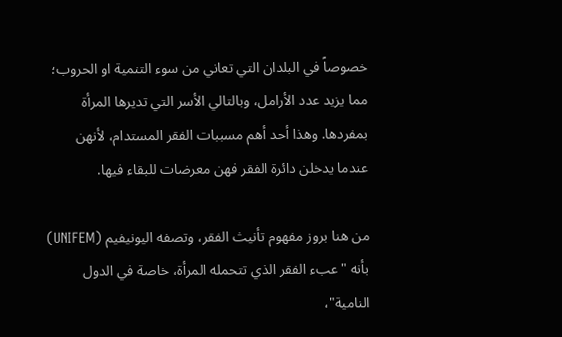خصوصاً في البلدان التي تعاني من سوء التنمية او الحروب؛ مما يزيد عدد الأرامل، وبالتالي الأسر التي تديرها المرأة بمفردها. وهذا أحد أهم مسببات الفقر المستدام، لأنهن عندما يدخلن دائرة الفقر فهن معرضات للبقاء فيها.

من هنا بروز مفهوم تأنيث الفقر، وتصفه اليونيفيم (UNIFEM)  بأنه "عبء الفقر الذي تتحمله المرأة، خاصة في الدول النامية"،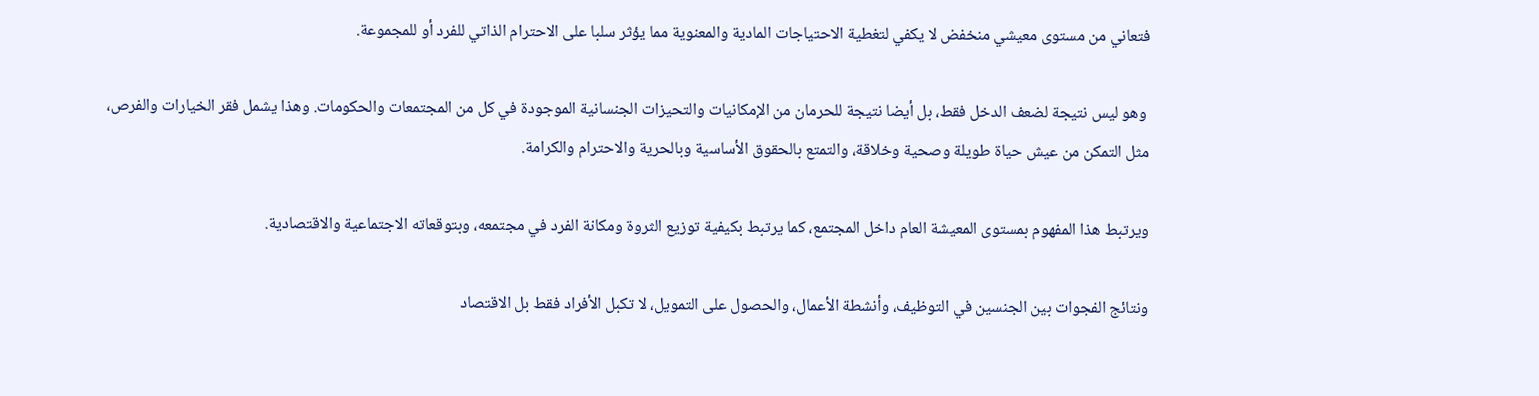فتعاني من مستوى معيشي منخفض لا يكفي لتغطية الاحتياجات المادية والمعنوية مما يؤثر سلبا على الاحترام الذاتي للفرد أو للمجموعة.

 وهو ليس نتيجة لضعف الدخل فقط، بل أيضا نتيجة للحرمان من الإمكانيات والتحيزات الجنسانية الموجودة في كل من المجتمعات والحكومات. وهذا يشمل فقر الخيارات والفرص، مثل التمكن من عيش حياة طويلة وصحية وخلاقة، والتمتع بالحقوق الأساسية وبالحرية والاحترام والكرامة.

ويرتبط هذا المفهوم بمستوى المعيشة العام داخل المجتمع، كما يرتبط بكيفية توزيع الثروة ومكانة الفرد في مجتمعه، وبتوقعاته الاجتماعية والاقتصادية.

ونتائج الفجوات بين الجنسين في التوظيف، وأنشطة الأعمال، والحصول على التمويل، لا تكبل الأفراد فقط بل الاقتصاد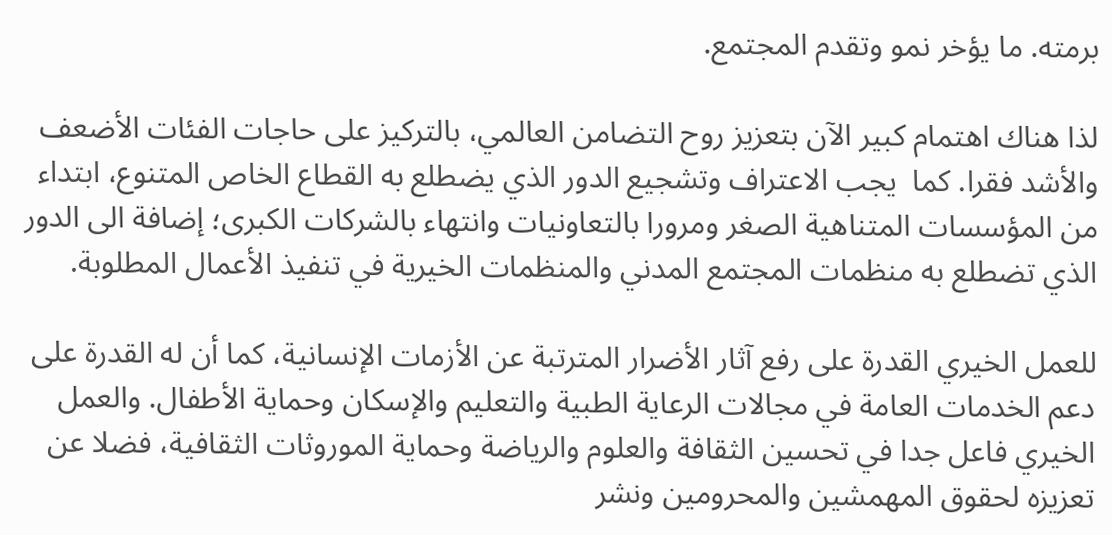برمته. ما يؤخر نمو وتقدم المجتمع.

لذا هناك اهتمام كبير الآن بتعزيز روح التضامن العالمي، بالتركيز على حاجات الفئات الأضعف والأشد فقرا. كما  يجب الاعتراف وتشجيع الدور الذي يضطلع به القطاع الخاص المتنوع، ابتداء من المؤسسات المتناهية الصغر ومرورا بالتعاونيات وانتهاء بالشركات الكبرى؛ إضافة الى الدور الذي تضطلع به منظمات المجتمع المدني والمنظمات الخيرية في تنفيذ الأعمال المطلوبة.

للعمل الخيري القدرة على رفع آثار الأضرار المترتبة عن الأزمات الإنسانية، كما أن له القدرة على دعم الخدمات العامة في مجالات الرعاية الطبية والتعليم والإسكان وحماية الأطفال. والعمل الخيري فاعل جدا في تحسين الثقافة والعلوم والرياضة وحماية الموروثات الثقافية، فضلا عن تعزيزه لحقوق المهمشين والمحرومين ونشر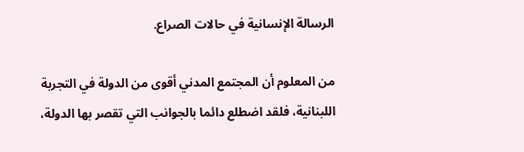الرسالة الإنسانية في حالات الصراع.

من المعلوم أن المجتمع المدني أقوى من الدولة في التجربة اللبنانية، فلقد اضطلع دائما بالجوانب التي تقصر بها الدولة،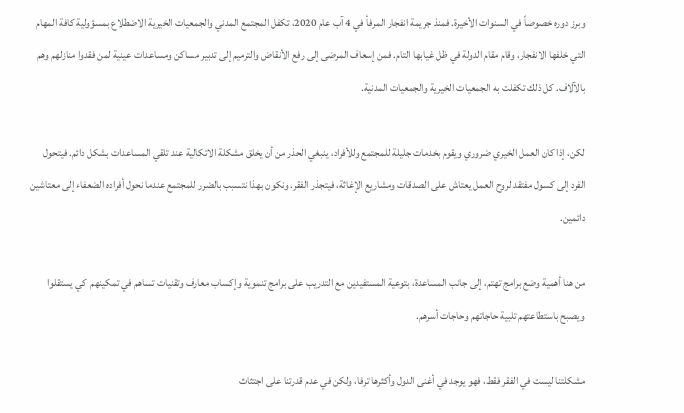وبرز دوره خصوصاً في السنوات الأخيرة. فمنذ جريمة انفجار المرفأ في 4 آب عام 2020، تكفل المجتمع المدني والجمعيات الخيرية الاضطلاع بمسؤولية كافة المهام التي خلفها الانفجار، وقام مقام الدولة في ظل غيابها التام. فمن إسعاف المرضى إلى رفع الأنقاض والترميم إلى تدبير مساكن ومساعدات عينية لمن فقدوا منازلهم وهم بالآلاف. كل ذلك تكفلت به الجمعيات الخيرية والجمعيات المدنية.

لكن، إذا كان العمل الخيري ضروري ويقوم بخدمات جليلة للمجتمع وللأفراد، ينبغي الحذر من أن يخلق مشكلة الاتكالية عند تلقي المساعدات بشكل دائم. فيتحول الفرد إلى كسول مفتقد لروح العمل يعتاش على الصدقات ومشاريع الإغاثة، فيتجذر الفقر. ونكون بهذا نتسبب بالضرر للمجتمع عندما نحول أفراده الضعفاء إلى معتاشين دائمين.

من هنا أهمية وضع برامج تهتم، إلى جانب المساعدة، بتوعية المستفيدين مع التدريب على برامج تنموية وإكساب معارف وتقنيات تساهم في تمكينهم  كي يستقلوا ويصبح باستطاعتهم تلبية حاجاتهم وحاجات أسرهم.

مشكلتنا ليست في الفقر فقط، فهو يوجد في أغنى الدول وأكثرها ترفا، ولكن في عدم قدرتنا على اجتثاث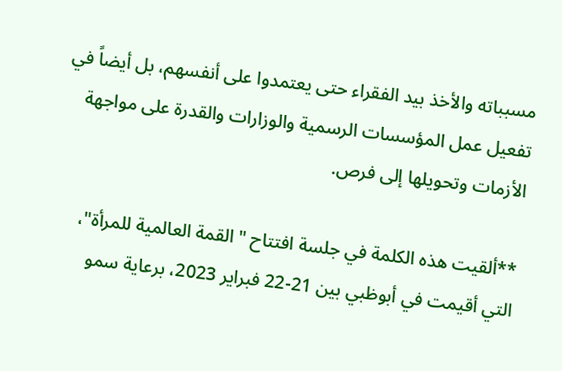مسبباته والأخذ بيد الفقراء حتى يعتمدوا على أنفسهم، بل أيضاً في تفعيل عمل المؤسسات الرسمية والوزارات والقدرة على مواجهة الأزمات وتحويلها إلى فرص.

**ألقيت هذه الكلمة في جلسة افتتاح "القمة العالمية للمرأة"، التي أقيمت في أبوظبي بين 21-22 فبراير 2023، برعاية سمو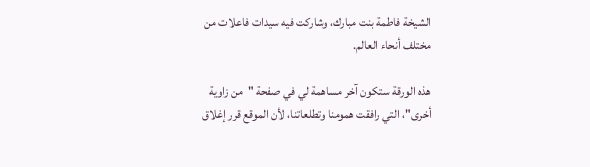الشيخة فاطمة بنت مبارك، وشاركت فيه سيدات فاعلات من مختلف أنحاء العالم.

هذه الورقة ستكون آخر مساهمة لي في صفحة "من زاوية أخرى"، التي رافقت همومنا وتطلعاتنا، لأن الموقع قرر إغلاق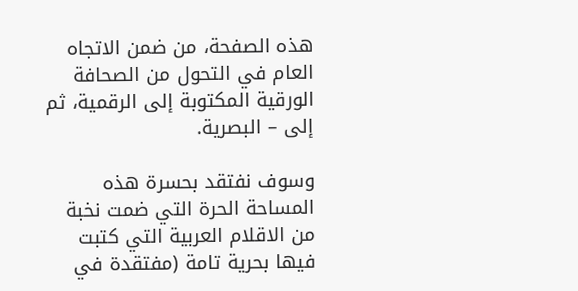هذه الصفحة، من ضمن الاتجاه العام في التحول من الصحافة الورقية المكتوبة إلى الرقمية، ثم إلى – البصرية.

وسوف نفتقد بحسرة هذه المساحة الحرة التي ضمت نخبة من الاقلام العربية التي كتبت فيها بحرية تامة (مفتقدة في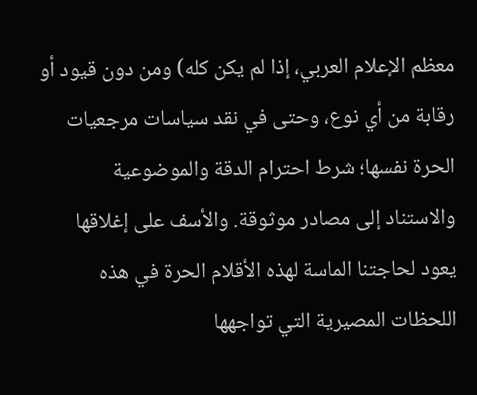معظم الإعلام العربي، إذا لم يكن كله) ومن دون قيود أو رقابة من أي نوع، وحتى في نقد سياسات مرجعيات الحرة نفسها؛ شرط احترام الدقة والموضوعية والاستناد إلى مصادر موثوقة. والأسف على إغلاقها يعود لحاجتنا الماسة لهذه الأقلام الحرة في هذه اللحظات المصيرية التي تواجهها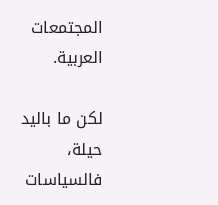المجتمعات العربية.

لكن ما باليد حيلة، فالسياسات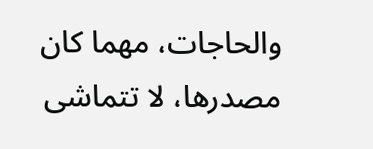والحاجات، مهما كان مصدرها، لا تتماشى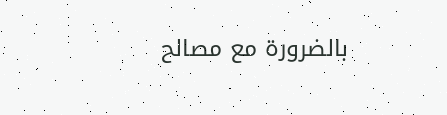بالضرورة مع مصالح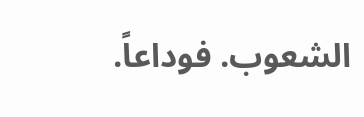الشعوب. فوداعاً.